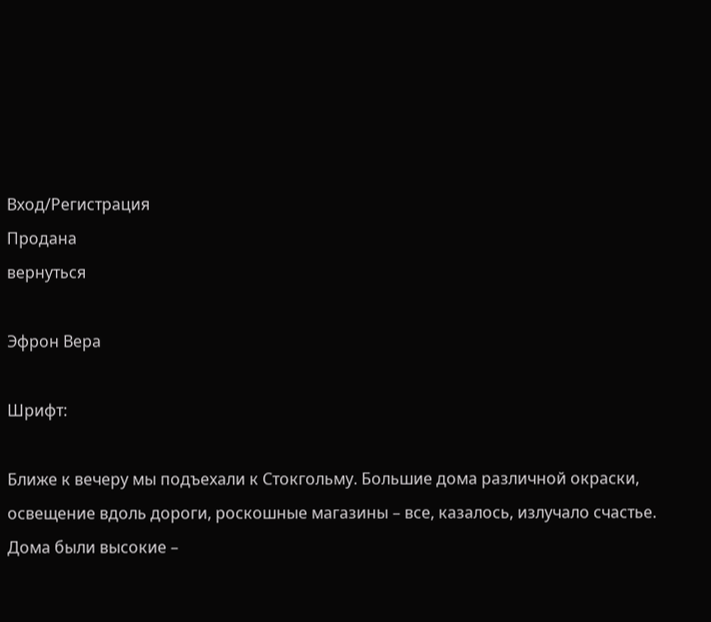Вход/Регистрация
Продана
вернуться

Эфрон Вера

Шрифт:

Ближе к вечеру мы подъехали к Стокгольму. Большие дома различной окраски, освещение вдоль дороги, роскошные магазины – все, казалось, излучало счастье. Дома были высокие –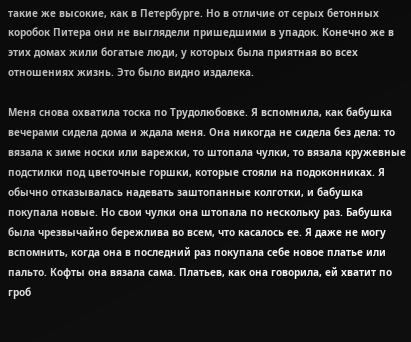такие же высокие, как в Петербурге. Но в отличие от серых бетонных коробок Питера они не выглядели пришедшими в упадок. Конечно же в этих домах жили богатые люди, у которых была приятная во всех отношениях жизнь. Это было видно издалека.

Меня снова охватила тоска по Трудолюбовке. Я вспомнила, как бабушка вечерами сидела дома и ждала меня. Она никогда не сидела без дела: то вязала к зиме носки или варежки, то штопала чулки, то вязала кружевные подстилки под цветочные горшки, которые стояли на подоконниках. Я обычно отказывалась надевать заштопанные колготки, и бабушка покупала новые. Но свои чулки она штопала по нескольку раз. Бабушка была чрезвычайно бережлива во всем, что касалось ее. Я даже не могу вспомнить, когда она в последний раз покупала себе новое платье или пальто. Кофты она вязала сама. Платьев, как она говорила, ей хватит по гроб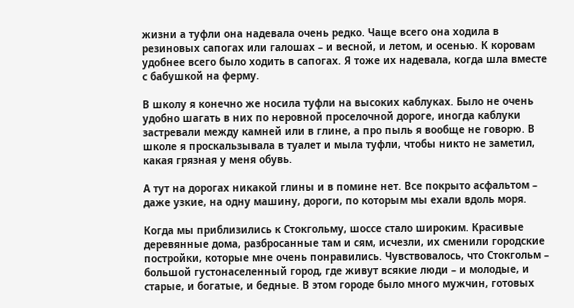жизни а туфли она надевала очень редко. Чаще всего она ходила в резиновых сапогах или галошах – и весной, и летом, и осенью. К коровам удобнее всего было ходить в сапогах. Я тоже их надевала, когда шла вместе с бабушкой на ферму.

В школу я конечно же носила туфли на высоких каблуках. Было не очень удобно шагать в них по неровной проселочной дороге, иногда каблуки застревали между камней или в глине, а про пыль я вообще не говорю. В школе я проскальзывала в туалет и мыла туфли, чтобы никто не заметил, какая грязная у меня обувь.

А тут на дорогах никакой глины и в помине нет. Все покрыто асфальтом – даже узкие, на одну машину, дороги, по которым мы ехали вдоль моря.

Когда мы приблизились к Стокгольму, шоссе стало широким. Красивые деревянные дома, разбросанные там и сям, исчезли, их сменили городские постройки, которые мне очень понравились. Чувствовалось, что Стокгольм – большой густонаселенный город, где живут всякие люди – и молодые, и старые, и богатые, и бедные. В этом городе было много мужчин, готовых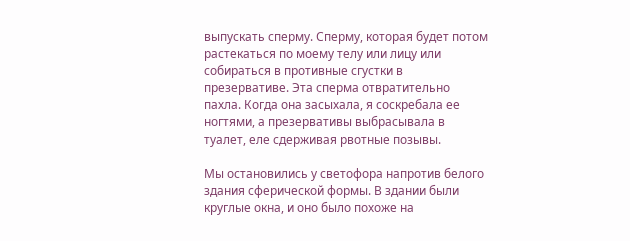выпускать сперму. Сперму, которая будет потом растекаться по моему телу или лицу или собираться в противные сгустки в презервативе. Эта сперма отвратительно пахла. Когда она засыхала, я соскребала ее ногтями, а презервативы выбрасывала в туалет, еле сдерживая рвотные позывы.

Мы остановились у светофора напротив белого здания сферической формы. В здании были круглые окна, и оно было похоже на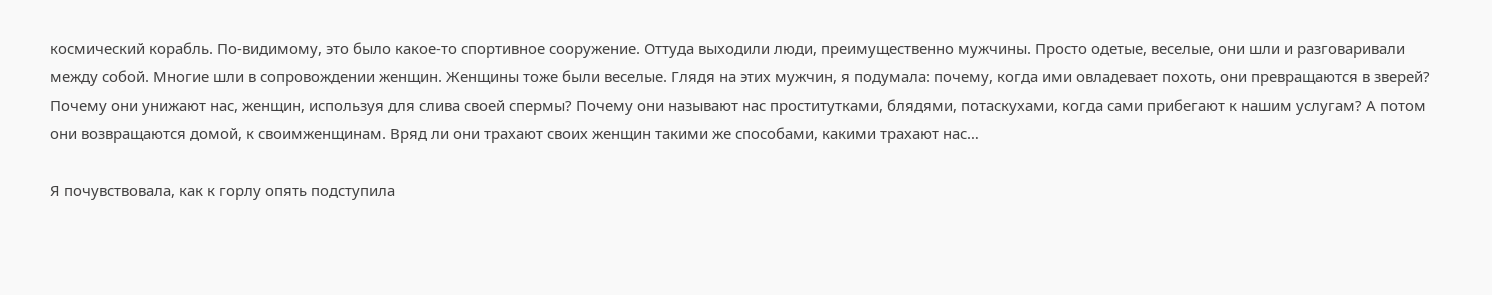космический корабль. По-видимому, это было какое-то спортивное сооружение. Оттуда выходили люди, преимущественно мужчины. Просто одетые, веселые, они шли и разговаривали между собой. Многие шли в сопровождении женщин. Женщины тоже были веселые. Глядя на этих мужчин, я подумала: почему, когда ими овладевает похоть, они превращаются в зверей? Почему они унижают нас, женщин, используя для слива своей спермы? Почему они называют нас проститутками, блядями, потаскухами, когда сами прибегают к нашим услугам? А потом они возвращаются домой, к своимженщинам. Вряд ли они трахают своих женщин такими же способами, какими трахают нас…

Я почувствовала, как к горлу опять подступила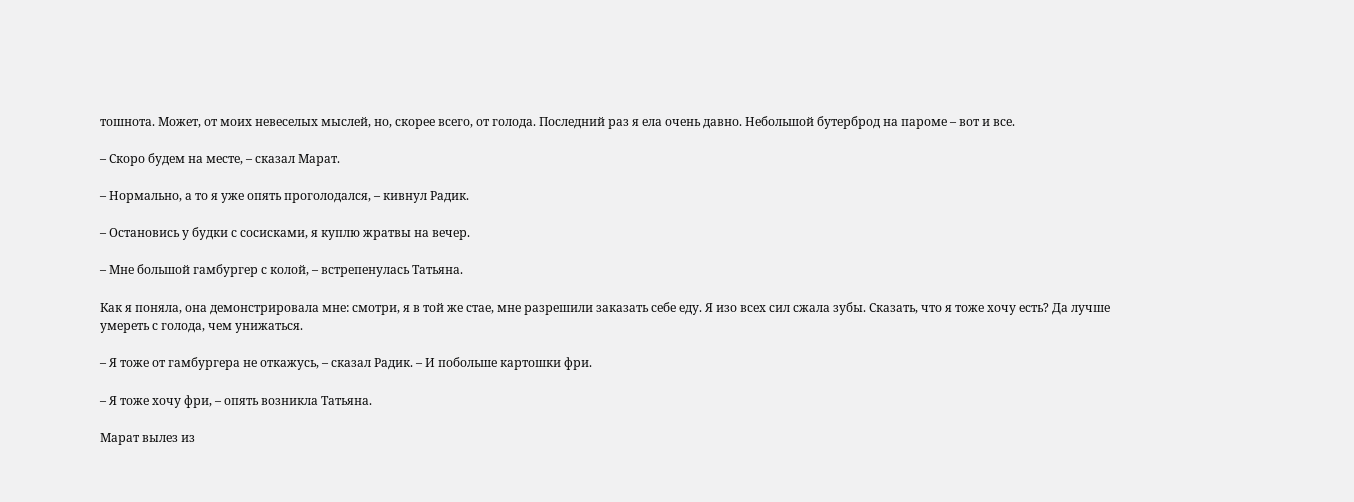тошнота. Может, от моих невеселых мыслей, но, скорее всего, от голода. Последний раз я ела очень давно. Небольшой бутерброд на пароме – вот и все.

– Скоро будем на месте, – сказал Марат.

– Нормально, а то я уже опять проголодался, – кивнул Радик.

– Остановись у будки с сосисками, я куплю жратвы на вечер.

– Мне большой гамбургер с колой, – встрепенулась Татьяна.

Как я поняла, она демонстрировала мне: смотри, я в той же стае, мне разрешили заказать себе еду. Я изо всех сил сжала зубы. Сказать, что я тоже хочу есть? Да лучше умереть с голода, чем унижаться.

– Я тоже от гамбургера не откажусь, – сказал Радик. – И побольше картошки фри.

– Я тоже хочу фри, – опять возникла Татьяна.

Марат вылез из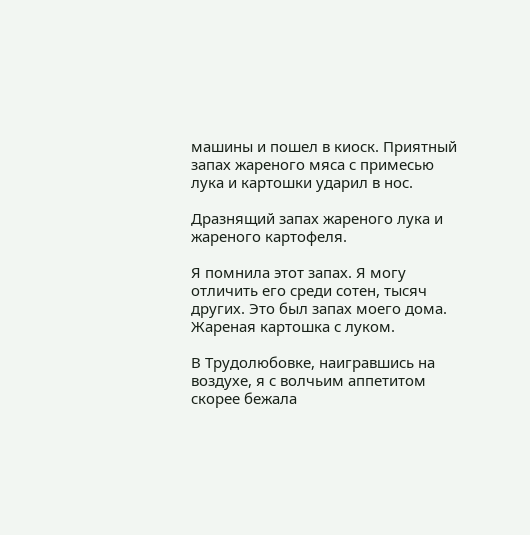машины и пошел в киоск. Приятный запах жареного мяса с примесью лука и картошки ударил в нос.

Дразнящий запах жареного лука и жареного картофеля.

Я помнила этот запах. Я могу отличить его среди сотен, тысяч других. Это был запах моего дома. Жареная картошка с луком.

В Трудолюбовке, наигравшись на воздухе, я с волчьим аппетитом скорее бежала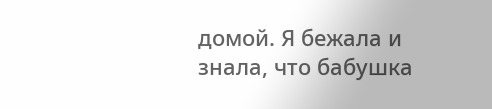домой. Я бежала и знала, что бабушка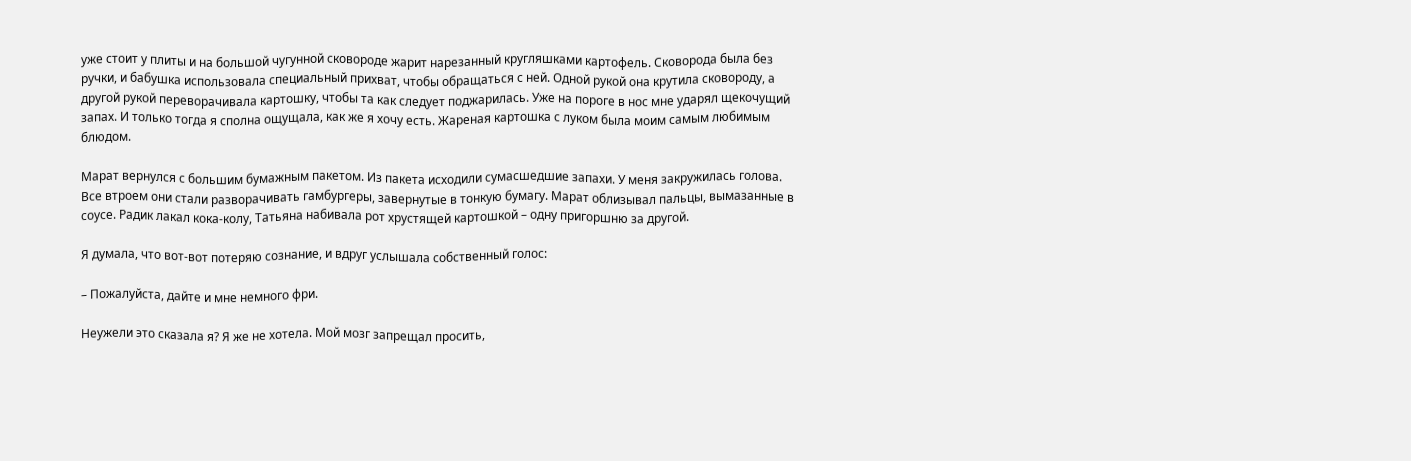уже стоит у плиты и на большой чугунной сковороде жарит нарезанный кругляшками картофель. Сковорода была без ручки, и бабушка использовала специальный прихват, чтобы обращаться с ней. Одной рукой она крутила сковороду, а другой рукой переворачивала картошку, чтобы та как следует поджарилась. Уже на пороге в нос мне ударял щекочущий запах. И только тогда я сполна ощущала, как же я хочу есть. Жареная картошка с луком была моим самым любимым блюдом.

Марат вернулся с большим бумажным пакетом. Из пакета исходили сумасшедшие запахи. У меня закружилась голова. Все втроем они стали разворачивать гамбургеры, завернутые в тонкую бумагу. Марат облизывал пальцы, вымазанные в соусе. Радик лакал кока-колу, Татьяна набивала рот хрустящей картошкой – одну пригоршню за другой.

Я думала, что вот-вот потеряю сознание, и вдруг услышала собственный голос:

– Пожалуйста, дайте и мне немного фри.

Неужели это сказала я? Я же не хотела. Мой мозг запрещал просить,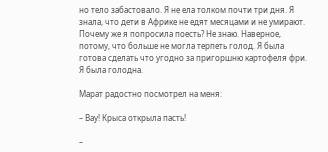но тело забастовало. Я не ела толком почти три дня. Я знала, что дети в Африке не едят месяцами и не умирают. Почему же я попросила поесть? Не знаю. Наверное, потому, что больше не могла терпеть голод. Я была готова сделать что угодно за пригоршню картофеля фри. Я была голодна.

Марат радостно посмотрел на меня:

– Вау! Крыса открыла пасть!

–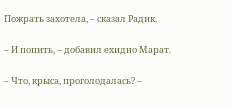Пожрать захотела, – сказал Радик.

– И попить, – добавил ехидно Марат.

– Что, крыса, проголодалась? –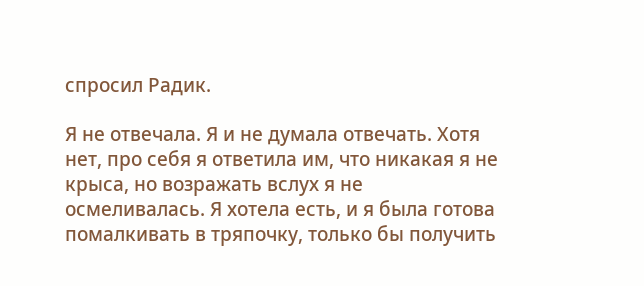спросил Радик.

Я не отвечала. Я и не думала отвечать. Хотя нет, про себя я ответила им, что никакая я не крыса, но возражать вслух я не осмеливалась. Я хотела есть, и я была готова помалкивать в тряпочку, только бы получить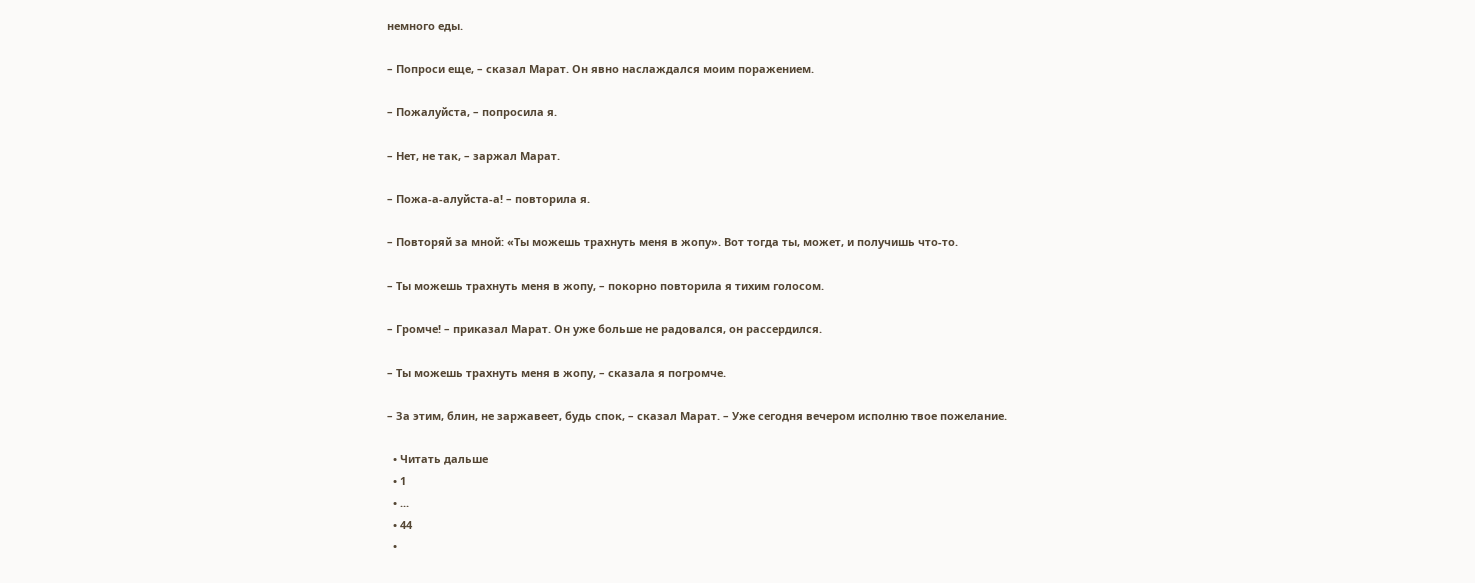немного еды.

– Попроси еще, – сказал Марат. Он явно наслаждался моим поражением.

– Пожалуйста, – попросила я.

– Нет, не так, – заржал Марат.

– Пожа-а-алуйста-а! – повторила я.

– Повторяй за мной: «Ты можешь трахнуть меня в жопу». Вот тогда ты, может, и получишь что-то.

– Ты можешь трахнуть меня в жопу, – покорно повторила я тихим голосом.

– Громче! – приказал Марат. Он уже больше не радовался, он рассердился.

– Ты можешь трахнуть меня в жопу, – сказала я погромче.

– За этим, блин, не заржавеет, будь спок, – сказал Марат. – Уже сегодня вечером исполню твое пожелание.

  • Читать дальше
  • 1
  • ...
  • 44
  •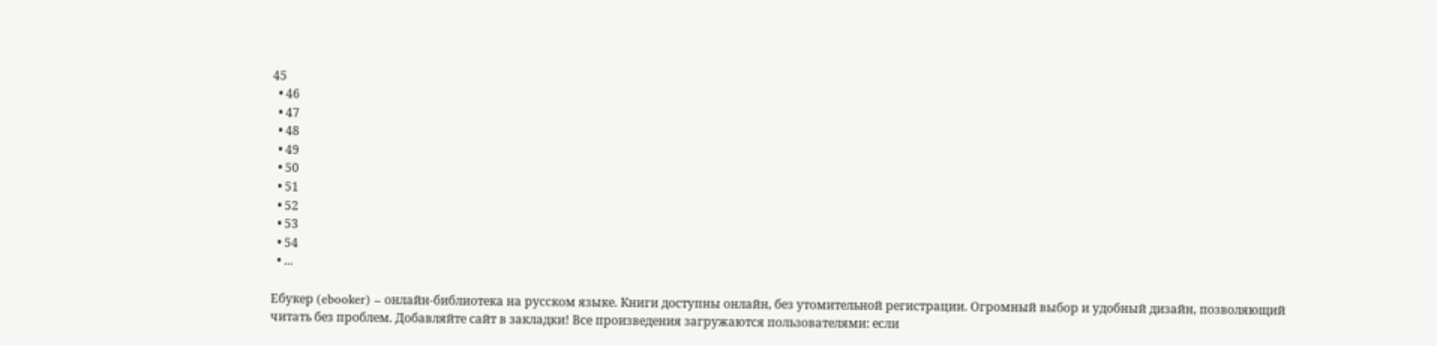45
  • 46
  • 47
  • 48
  • 49
  • 50
  • 51
  • 52
  • 53
  • 54
  • ...

Ебукер (ebooker) – онлайн-библиотека на русском языке. Книги доступны онлайн, без утомительной регистрации. Огромный выбор и удобный дизайн, позволяющий читать без проблем. Добавляйте сайт в закладки! Все произведения загружаются пользователями: если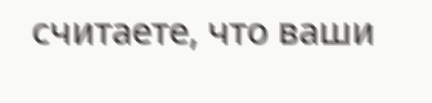считаете, что ваши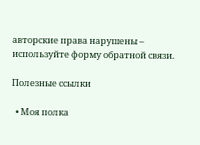авторские права нарушены – используйте форму обратной связи.

Полезные ссылки

  • Моя полка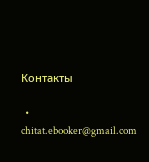Контакты

  • chitat.ebooker@gmail.com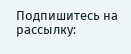Подпишитесь на рассылку: